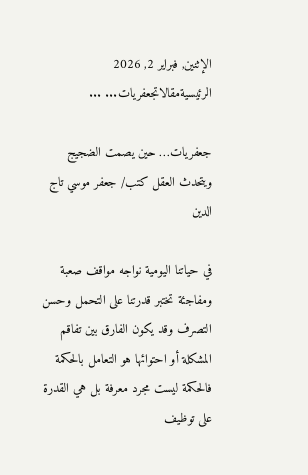الإثنين, فبراير 2, 2026
الرئيسيةمقالاتجعفريات... ...

جعفريات… حين يصمت الضجيج ويتحدث العقل كتب/ جعفر موسي تاج الدين

في حياتنا اليومية نواجه مواقف صعبة ومفاجئة تختبر قدرتنا على التحمل وحسن التصرف وقد يكون الفارق بين تفاقم المشكلة أو احتوائها هو التعامل بالحكمة فالحكمة ليست مجرد معرفة بل هي القدرة على توظيف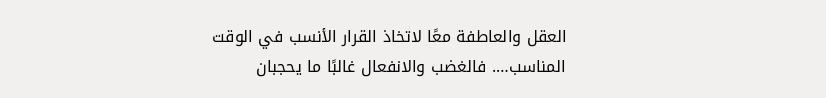العقل والعاطفة معًا لاتخاذ القرار الأنسب في الوقت المناسب…. فالغضب والانفعال غالبًا ما يحجبان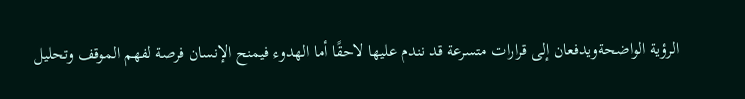الرؤية الواضحةويدفعان إلى قرارات متسرعة قد نندم عليها لاحقًا أما الهدوء فيمنح الإنسان فرصة لفهم الموقف وتحليل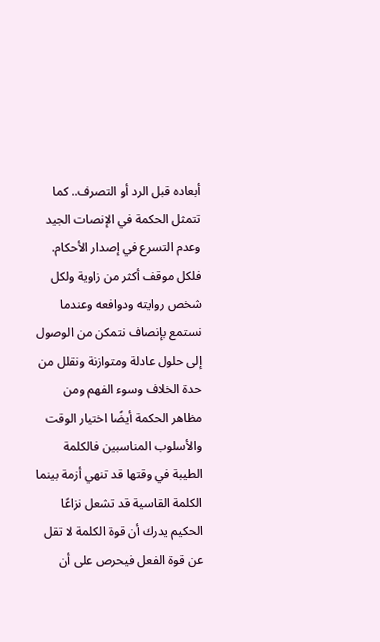أبعاده قبل الرد أو التصرف.. كما تتمثل الحكمة في الإنصات الجيد وعدم التسرع في إصدار الأحكام. فلكل موقف أكثر من زاوية ولكل شخص روايته ودوافعه وعندما نستمع بإنصاف نتمكن من الوصول إلى حلول عادلة ومتوازنة ونقلل من حدة الخلاف وسوء الفهم ومن مظاهر الحكمة أيضًا اختيار الوقت والأسلوب المناسبين فالكلمة الطيبة في وقتها قد تنهي أزمة بينما الكلمة القاسية قد تشعل نزاعًا الحكيم يدرك أن قوة الكلمة لا تقل عن قوة الفعل فيحرص على أن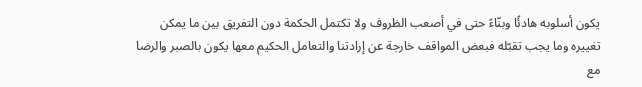يكون أسلوبه هادئًا وبنّاءً حتى في أصعب الظروف ولا تكتمل الحكمة دون التفريق بين ما يمكن تغييره وما يجب تقبّله فبعض المواقف خارجة عن إرادتنا والتعامل الحكيم معها يكون بالصبر والرضا مع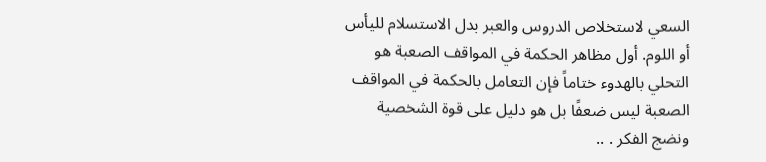السعي لاستخلاص الدروس والعبر بدل الاستسلام لليأس أو اللوم. أول مظاهر الحكمة في المواقف الصعبة هو التحلي بالهدوء ختاماً فإن التعامل بالحكمة في المواقف الصعبة ليس ضعفًا بل هو دليل على قوة الشخصية ونضج الفكر . ..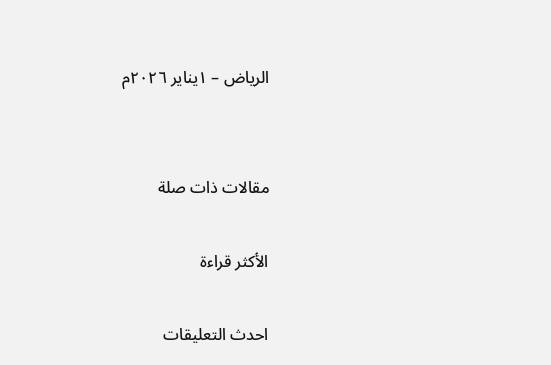الرياض – ١يناير ٢٠٢٦م


مقالات ذات صلة

الأكثر قراءة

احدث التعليقات